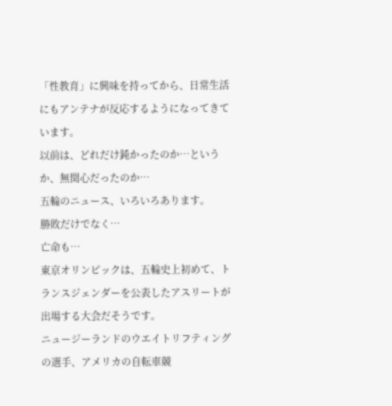「性教育」に興味を持ってから、日常生活にもアンテナが反応するようになってきています。
以前は、どれだけ鈍かったのか…というか、無関心だったのか…
五輪のニュース、いろいろあります。
勝敗だけでなく…
亡命も…
東京オリンピックは、五輪史上初めて、トランスジェンダーを公表したアスリートが出場する大会だそうです。
ニュージーランドのウエイトリフティングの選手、アメリカの自転車競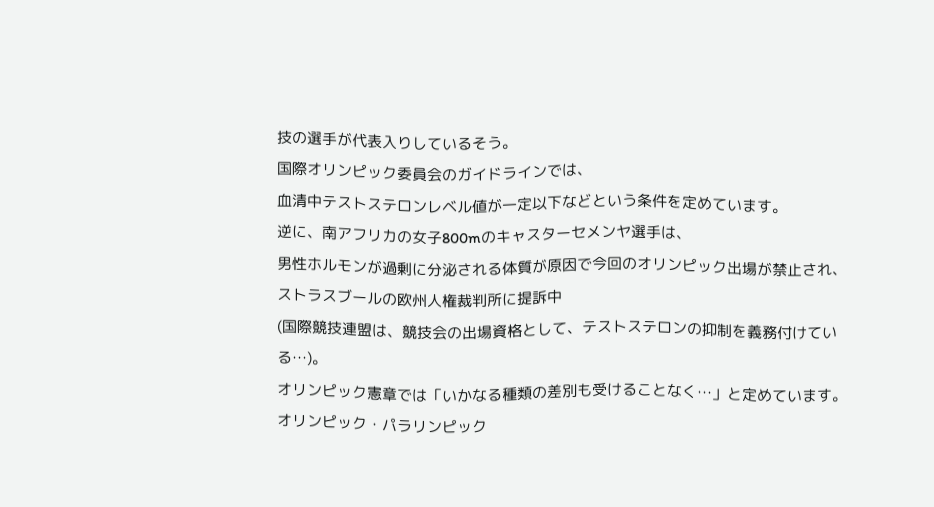技の選手が代表入りしているそう。
国際オリンピック委員会のガイドラインでは、
血清中テストステロンレベル値が一定以下などという条件を定めています。
逆に、南アフリカの女子800mのキャスターセメンヤ選手は、
男性ホルモンが過剰に分泌される体質が原因で今回のオリンピック出場が禁止され、ストラスブールの欧州人権裁判所に提訴中
(国際競技連盟は、競技会の出場資格として、テストステロンの抑制を義務付けている…)。
オリンピック憲章では「いかなる種類の差別も受けることなく…」と定めています。
オリンピック・パラリンピック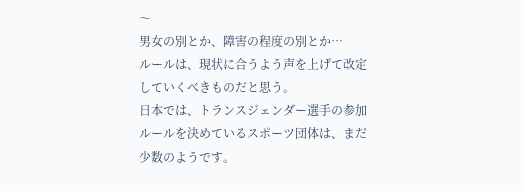〜
男女の別とか、障害の程度の別とか…
ルールは、現状に合うよう声を上げて改定していくべきものだと思う。
日本では、トランスジェンダー選手の参加ルールを決めているスポーツ団体は、まだ少数のようです。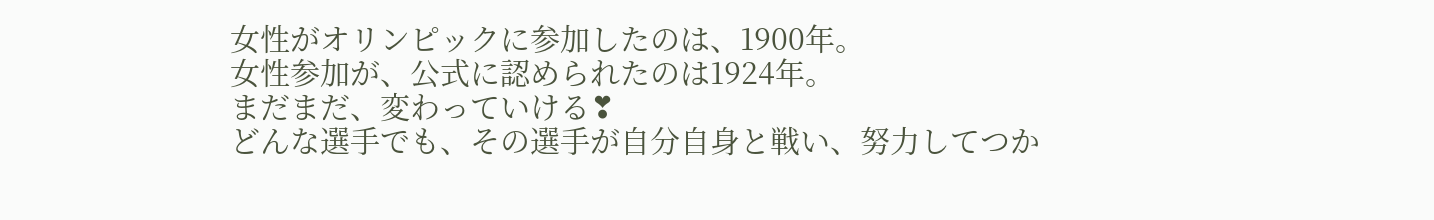女性がオリンピックに参加したのは、1900年。
女性参加が、公式に認められたのは1924年。
まだまだ、変わっていける❣
どんな選手でも、その選手が自分自身と戦い、努力してつか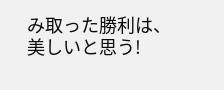み取った勝利は、
美しいと思う!